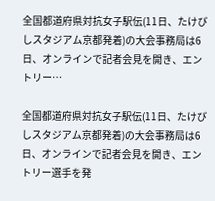全国都道府県対抗女子駅伝(11日、たけびしスタジアム京都発着)の大会事務局は6日、オンラインで記者会見を開き、エントリー…

全国都道府県対抗女子駅伝(11日、たけびしスタジアム京都発着)の大会事務局は6日、オンラインで記者会見を開き、エントリー選手を発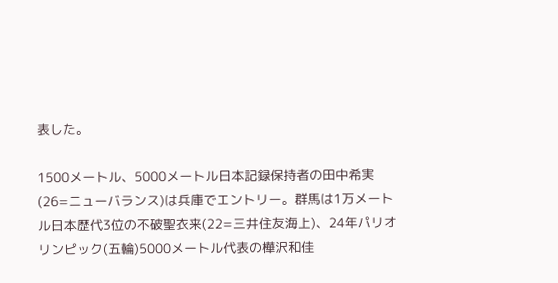表した。

1500メートル、5000メートル日本記録保持者の田中希実(26=ニューバランス)は兵庫でエントリー。群馬は1万メートル日本歴代3位の不破聖衣来(22=三井住友海上)、24年パリオリンピック(五輪)5000メートル代表の樺沢和佳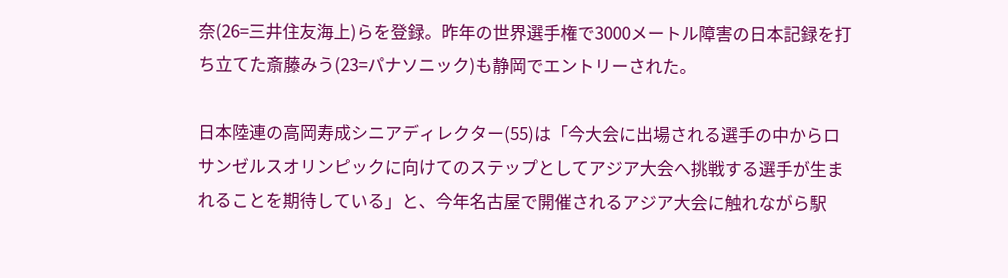奈(26=三井住友海上)らを登録。昨年の世界選手権で3000メートル障害の日本記録を打ち立てた斎藤みう(23=パナソニック)も静岡でエントリーされた。

日本陸連の高岡寿成シニアディレクター(55)は「今大会に出場される選手の中からロサンゼルスオリンピックに向けてのステップとしてアジア大会へ挑戦する選手が生まれることを期待している」と、今年名古屋で開催されるアジア大会に触れながら駅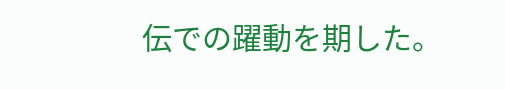伝での躍動を期した。